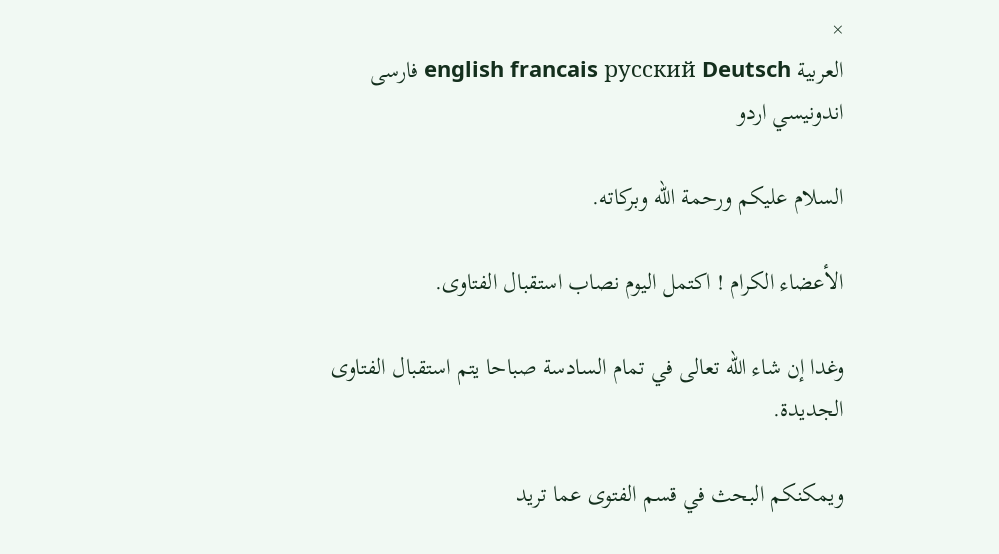×
العربية english francais русский Deutsch فارسى اندونيسي اردو

السلام عليكم ورحمة الله وبركاته.

الأعضاء الكرام ! اكتمل اليوم نصاب استقبال الفتاوى.

وغدا إن شاء الله تعالى في تمام السادسة صباحا يتم استقبال الفتاوى الجديدة.

ويمكنكم البحث في قسم الفتوى عما تريد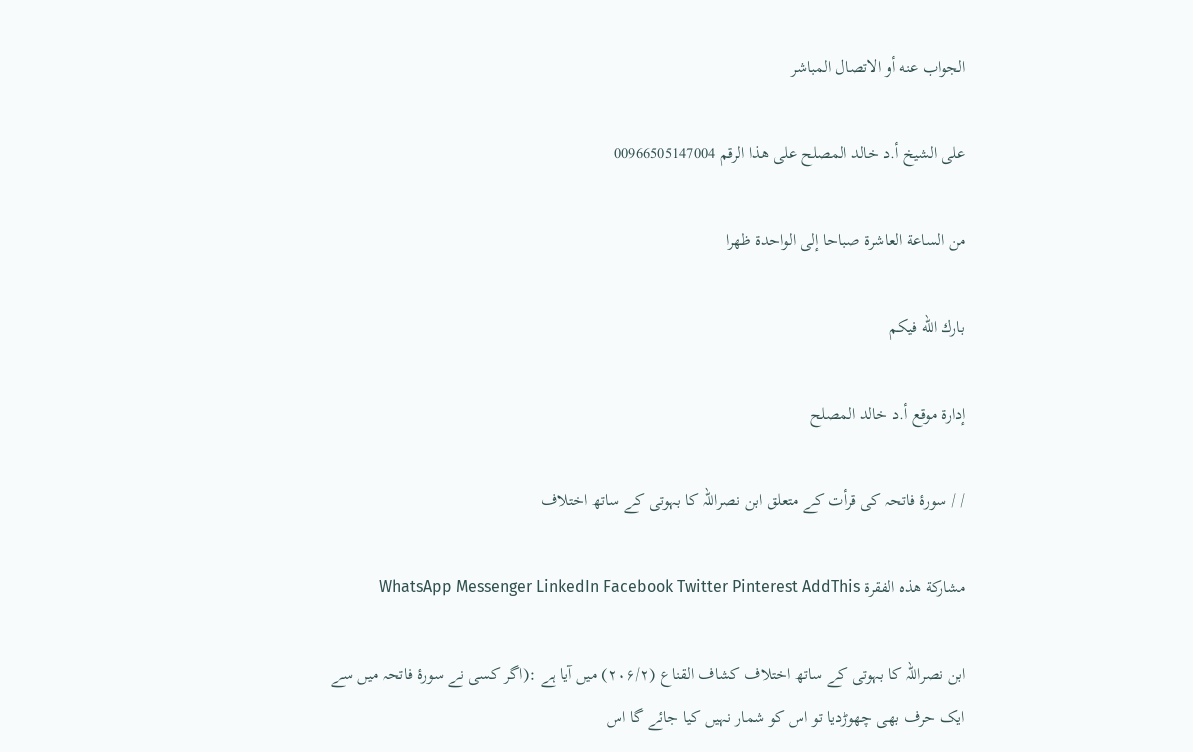الجواب عنه أو الاتصال المباشر

على الشيخ أ.د خالد المصلح على هذا الرقم 00966505147004

من الساعة العاشرة صباحا إلى الواحدة ظهرا

بارك الله فيكم

إدارة موقع أ.د خالد المصلح

/ / سورۂ فاتحہ کی قرأت کے متعلق ابن نصراللہ کا بہوتی کے ساتھ اختلاف

مشاركة هذه الفقرة WhatsApp Messenger LinkedIn Facebook Twitter Pinterest AddThis

ابن نصراللہ کا بہوتی کے ساتھ اختلاف کشاف القناع (۲۰۶/۲) میں آیا ہے :(اگر کسی نے سورۂ فاتحہ میں سے ایک حرف بھی چھوڑدیا تو اس کو شمار نہیں کیا جائے گا اس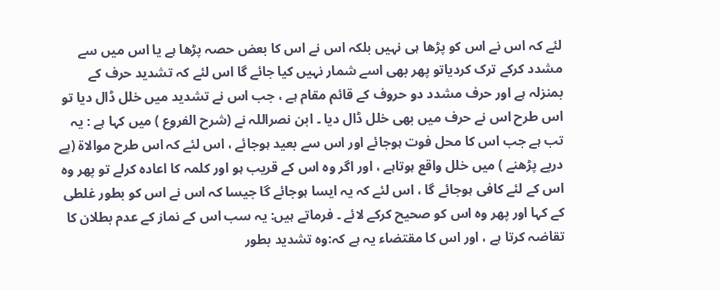لئے کہ اس نے اس کو پڑھا ہی نہیں بلکہ اس نے اس کا بعض حصہ پڑھا ہے یا اس میں سے مشدد کرکے ترک کردیاتو پھر بھی اسے شمار نہیں کیا جائے گا اس لئے کہ تشدید حرف کے بمنزلہ ہے اور حرف مشدد دو حروف کے قائم مقام ہے ، جب اس نے تشدید میں خلل ڈال دیا تو اس طرح اس نے حرف میں بھی خلل ڈال دیا ۔ ابن نصراللہ نے (شرح الفروع ) میں کہا ہے : یہ تب ہے جب اس کا محل فوت ہوجائے اور اس سے بعید ہوجائے ، اس لئے کہ اس طرح موالاۃ (پے درپے پڑھنے ) میں خلل واقع ہوتاہے ، اور اگر وہ اس کے قریب ہو اور کلمہ کا اعادہ کرلے تو پھر وہ اس کے لئے کافی ہوجائے گا ، اس لئے کہ یہ ایسا ہوجائے گا جیسا کہ اس نے اس کو بطور غلطی کے کہا اور پھر وہ اس کو صحیح کرکے لائے ۔ فرماتے ہیں: یہ سب اس کے نماز کے عدم بطلان کا تقاضہ کرتا ہے ، اور اس کا مقتضاء یہ ہے کہ:وہ تشدید بطور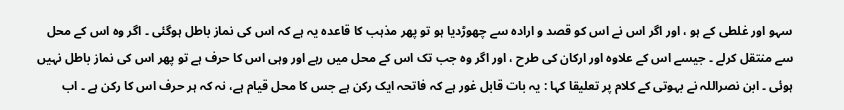سہو اور غلطی کے ہو ، اور اگر اس نے اس کو قصد و ارادہ سے چھوڑدیا ہو تو پھر مذہب کا قاعدہ یہ ہے کہ اس کی نماز باطل ہوگئی ۔ اگر وہ اس کے محل سے منتقل کرلے ۔ جیسے اس کے علاوہ اور ارکان کی طرح ، اور اگر وہ جب تک اس کے محل میں رہے اور وہی اس کا حرف ہے تو پھر اس کی نماز باطل نہیں ہوئی ۔ ابن نصراللہ نے بہوتی کے کلام پر تعلیقا کہا : یہ بات قابل غور ہے کہ فاتحہ ایک رکن ہے جس کا محل قیام ہے، نہ کہ ہر حرف اس کا رکن ہے ۔ اب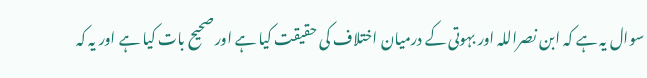سوال یہ ہے کہ ابن نصراللہ اور بہوتی کے درمیان اختلاف کی حقیقت کیا ہے اور صحیح بات کیا ہے اور یہ کہ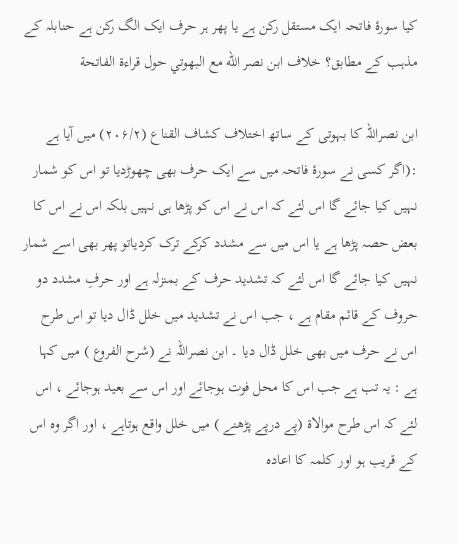کیا سورۂ فاتحہ ایک مستقل رکن ہے یا پھر ہر حرف ایک الگ رکن ہے حنابلہ کے مذہب کے مطابق؟ خلاف ابن نصر الله مع البهوتي حول قراءة الفاتحة

ابن نصراللہ کا بہوتی کے ساتھ اختلاف کشاف القناع (۲۰۶/۲) میں آیا ہے :(اگر کسی نے سورۂ فاتحہ میں سے ایک حرف بھی چھوڑدیا تو اس کو شمار نہیں کیا جائے گا اس لئے کہ اس نے اس کو پڑھا ہی نہیں بلکہ اس نے اس کا بعض حصہ پڑھا ہے یا اس میں سے مشدد کرکے ترک کردیاتو پھر بھی اسے شمار نہیں کیا جائے گا اس لئے کہ تشدید حرف کے بمنزلہ ہے اور حرفِ مشدد دو حروف کے قائم مقام ہے ، جب اس نے تشدید میں خلل ڈال دیا تو اس طرح اس نے حرف میں بھی خلل ڈال دیا ۔ ابن نصراللہ نے (شرح الفروع ) میں کہا ہے : یہ تب ہے جب اس کا محل فوت ہوجائے اور اس سے بعید ہوجائے ، اس لئے کہ اس طرح موالاۃ (پے درپے پڑھنے ) میں خلل واقع ہوتاہے ، اور اگر وہ اس کے قریب ہو اور کلمہ کا اعادہ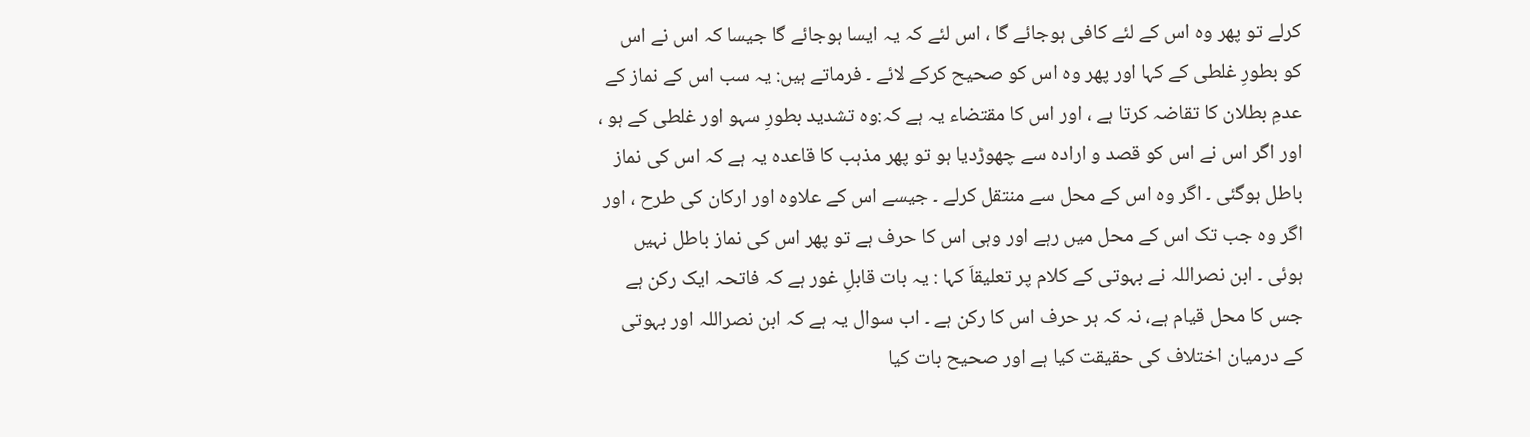کرلے تو پھر وہ اس کے لئے کافی ہوجائے گا ، اس لئے کہ یہ ایسا ہوجائے گا جیسا کہ اس نے اس کو بطورِ غلطی کے کہا اور پھر وہ اس کو صحیح کرکے لائے ۔ فرماتے ہیں: یہ سب اس کے نماز کے عدمِ بطلان کا تقاضہ کرتا ہے ، اور اس کا مقتضاء یہ ہے کہ:وہ تشدید بطورِ سہو اور غلطی کے ہو ، اور اگر اس نے اس کو قصد و ارادہ سے چھوڑدیا ہو تو پھر مذہب کا قاعدہ یہ ہے کہ اس کی نماز باطل ہوگئی ۔ اگر وہ اس کے محل سے منتقل کرلے ۔ جیسے اس کے علاوہ اور ارکان کی طرح ، اور اگر وہ جب تک اس کے محل میں رہے اور وہی اس کا حرف ہے تو پھر اس کی نماز باطل نہیں ہوئی ۔ ابن نصراللہ نے بہوتی کے کلام پر تعلیقاَ کہا : یہ بات قابلِ غور ہے کہ فاتحہ ایک رکن ہے جس کا محل قیام ہے، نہ کہ ہر حرف اس کا رکن ہے ۔ اب سوال یہ ہے کہ ابن نصراللہ اور بہوتی کے درمیان اختلاف کی حقیقت کیا ہے اور صحیح بات کیا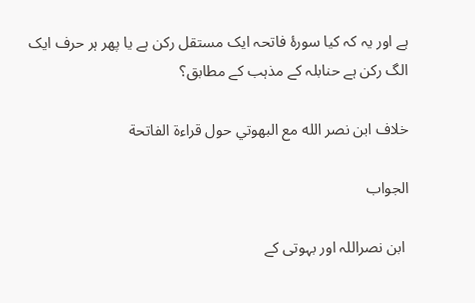ہے اور یہ کہ کیا سورۂ فاتحہ ایک مستقل رکن ہے یا پھر ہر حرف ایک الگ رکن ہے حنابلہ کے مذہب کے مطابق؟

خلاف ابن نصر الله مع البهوتي حول قراءة الفاتحة

الجواب

 ابن نصراللہ اور بہوتی کے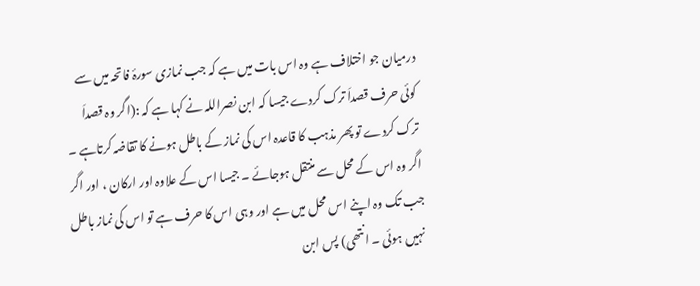درمیان جو اختلاف ہے وہ اس بات میں ہے کہ جب نمازی سورۂ فاتحہ میں سے کوئی حرف قصداَ ترک کردے جیسا کہ ابن نصراللہ نے کہا ہے کہ :(اگر وہ قصداَ ترک کردے تو پھر مذہب کا قاعدہ اس کی نماز کے باطل ہونے کا تقاضہ کرتاہے ۔ اگر وہ اس کے محل سے منتقل ہوجائے ۔ جیسا اس کے علاوہ اور ارکان ، اور اگر جب تک وہ اپنے اس محل میں ہے اور وہی اس کا حرف ہے تو اس کی نماز باطل نہیں ہوئی ۔ انتھی) پس ابن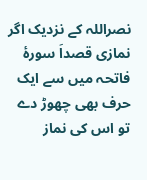نصراللہ کے نزدیک اگر نمازی قصداَ سورۂ فاتحہ میں سے ایک حرف بھی چھوڑ دے تو اس کی نماز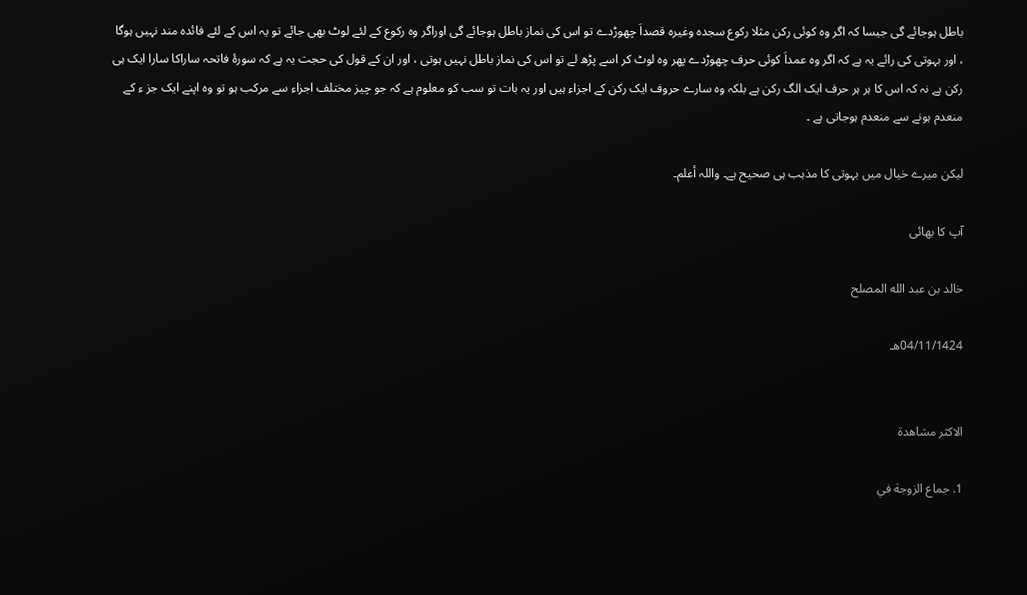باطل ہوجائے گی جیسا کہ اگر وہ کوئی رکن مثلا رکوع سجدہ وغیرہ قصداَ چھوڑدے تو اس کی نماز باطل ہوجائے گی اوراگر وہ رکوع کے لئے لوٹ بھی جائے تو یہ اس کے لئے فائدہ مند نہیں ہوگا ، اور بہوتی کی رائے یہ ہے کہ اگر وہ عمداَ کوئی حرف چھوڑدے پھر وہ لوٹ کر اسے پڑھ لے تو اس کی نماز باطل نہیں ہوتی ، اور ان کے قول کی حجت یہ ہے کہ سورۂ فاتحہ ساراکا سارا ایک ہی رکن ہے نہ کہ اس کا ہر ہر حرف ایک الگ رکن ہے بلکہ وہ سارے حروف ایک رکن کے اجزاء ہیں اور یہ بات تو سب کو معلوم ہے کہ جو چیز مختلف اجزاء سے مرکب ہو تو وہ اپنے ایک جز ء کے منعدم ہونے سے منعدم ہوجاتی ہے ۔

لیکن میرے خیال میں بہوتی کا مذہب ہی صحیح ہے۔ واللہ أعلم۔

آپ کا بھائی

خالد بن عبد الله المصلح

04/11/1424هـ


الاكثر مشاهدة

1. جماع الزوجة في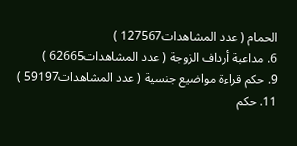الحمام ( عدد المشاهدات127567 )
6. مداعبة أرداف الزوجة ( عدد المشاهدات62665 )
9. حكم قراءة مواضيع جنسية ( عدد المشاهدات59197 )
11. حکم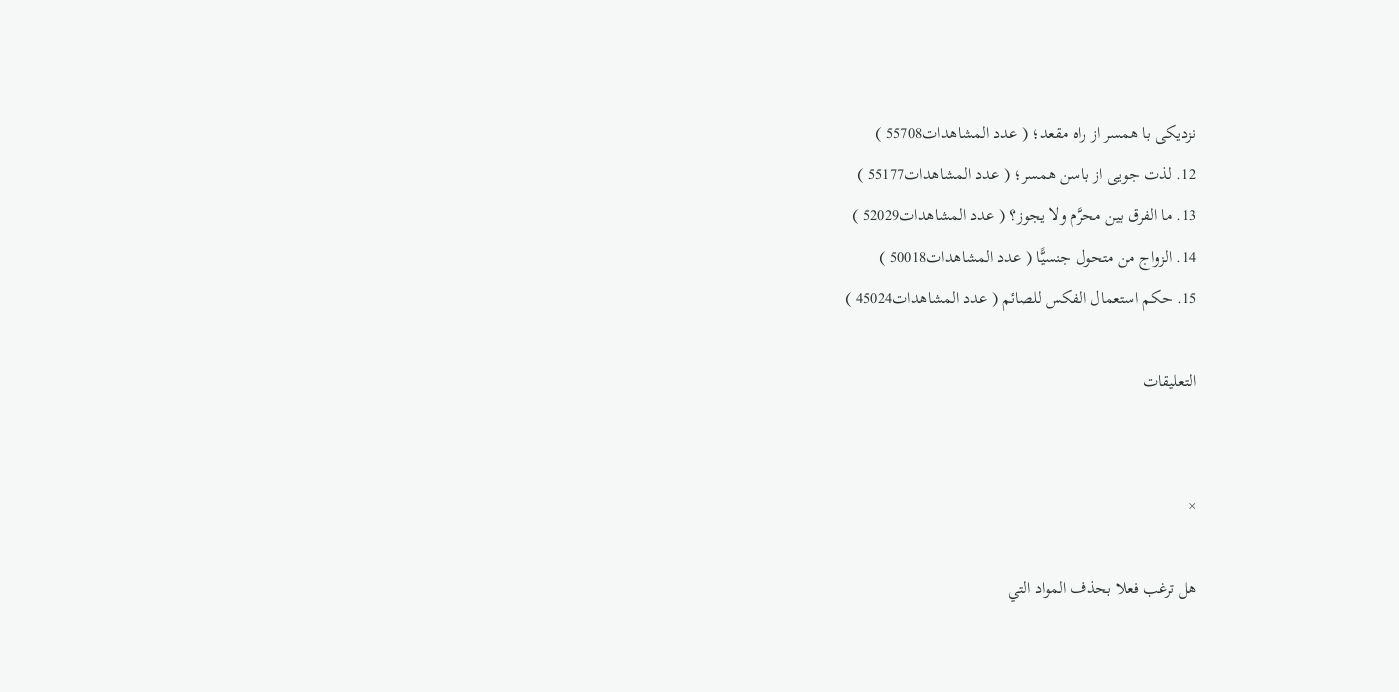نزدیکی با همسر از راه مقعد؛ ( عدد المشاهدات55708 )
12. لذت جویی از باسن همسر؛ ( عدد المشاهدات55177 )
13. ما الفرق بين محرَّم ولا يجوز؟ ( عدد المشاهدات52029 )
14. الزواج من متحول جنسيًّا ( عدد المشاهدات50018 )
15. حكم استعمال الفكس للصائم ( عدد المشاهدات45024 )

التعليقات


×

هل ترغب فعلا بحذف المواد التي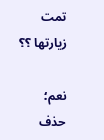تمت زيارتها ؟؟

نعم؛ حذف